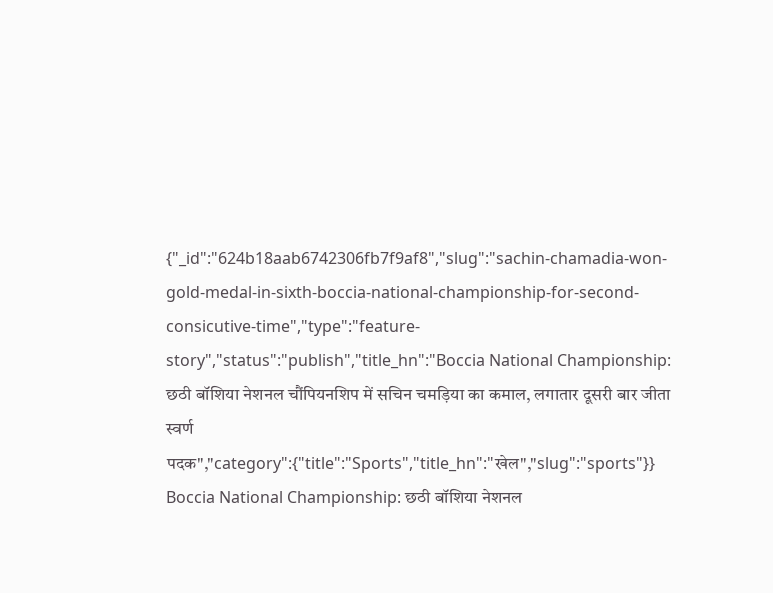{"_id":"624b18aab6742306fb7f9af8","slug":"sachin-chamadia-won-gold-medal-in-sixth-boccia-national-championship-for-second-consicutive-time","type":"feature-story","status":"publish","title_hn":"Boccia National Championship: छठी बॉशिया नेशनल चौंपियनशिप में सचिन चमड़िया का कमाल, लगातार दूसरी बार जीता स्वर्ण पदक","category":{"title":"Sports","title_hn":"खेल","slug":"sports"}}
Boccia National Championship: छठी बॉशिया नेशनल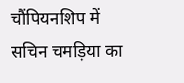चौंपियनशिप में सचिन चमड़िया का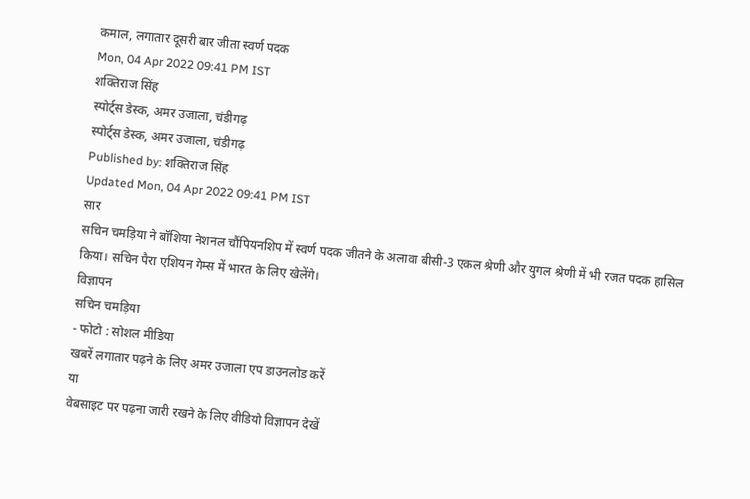कमाल, लगातार दूसरी बार जीता स्वर्ण पदक
Mon, 04 Apr 2022 09:41 PM IST
शक्तिराज सिंह
स्पोर्ट्स डेस्क, अमर उजाला, चंडीगढ़
स्पोर्ट्स डेस्क, अमर उजाला, चंडीगढ़
Published by: शक्तिराज सिंह
Updated Mon, 04 Apr 2022 09:41 PM IST
सार
सचिन चमड़िया ने बॉशिया नेशनल चौंपियनशिप में स्वर्ण पदक जीतने के अलावा बीसी-3 एकल श्रेणी और युगल श्रेणी में भी रजत पदक हासिल किया। सचिन पैरा एशियन गेम्स में भारत के लिए खेलेंगे।
विज्ञापन
सचिन चमड़िया
- फोटो : सोशल मीडिया
खबरें लगातार पढ़ने के लिए अमर उजाला एप डाउनलोड करें
या
वेबसाइट पर पढ़ना जारी रखने के लिए वीडियो विज्ञापन देखें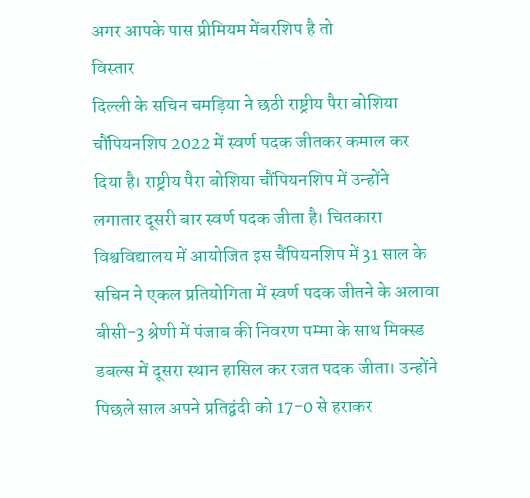अगर आपके पास प्रीमियम मेंबरशिप है तो
विस्तार
दिल्ली के सचिन चमड़िया ने छठी राष्ट्रीय पैरा बोशिया चौंपियनशिप 2022 में स्वर्ण पदक जीतकर कमाल कर दिया है। राष्ट्रीय पैरा बोशिया चौंपियनशिप में उन्होंने लगातार दूसरी बार स्वर्ण पदक जीता है। चितकारा विश्वविद्यालय में आयोजित इस चैंपियनशिप में 31 साल के सचिन ने एकल प्रतियोगिता में स्वर्ण पदक जीतने के अलावा बीसी-3 श्रेणी में पंजाब की निवरण पम्मा के साथ मिक्स्ड डबल्स में दूसरा स्थान हासिल कर रजत पदक जीता। उन्होंने पिछले साल अपने प्रतिद्वंदी को 17-0 से हराकर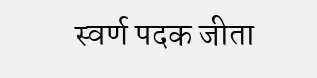स्वर्ण पदक जीता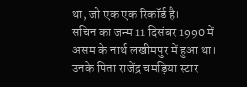था, जो एक एक रिकॉर्ड है।
सचिन का जन्म 11 दिसंबर 1990 में असम के नार्थ लखीमपुर में हुआ था। उनके पिता राजेंद्र चमड़िया स्टार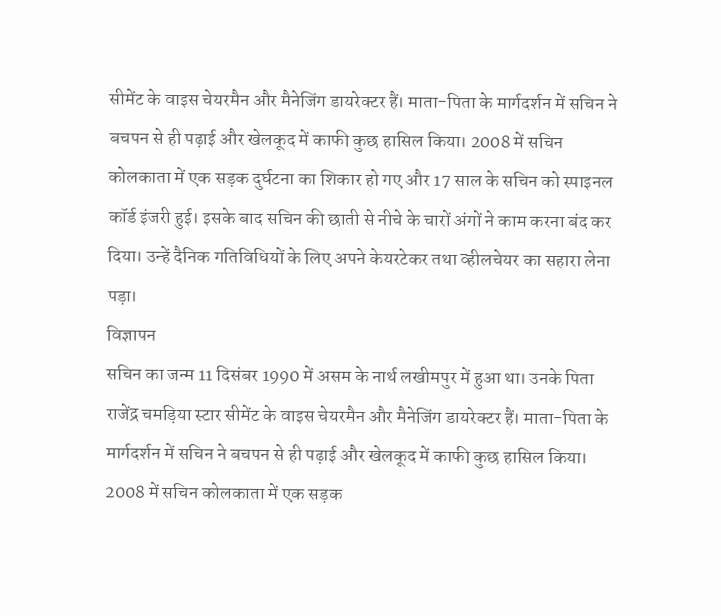सीमेंट के वाइस चेयरमैन और मैनेजिंग डायरेक्टर हैं। माता-पिता के मार्गदर्शन में सचिन ने बचपन से ही पढ़ाई और खेलकूद में काफी कुछ हासिल किया। 2008 में सचिन कोलकाता में एक सड़क दुर्घटना का शिकार हो गए और 17 साल के सचिन को स्पाइनल कॉर्ड इंजरी हुई। इसके बाद सचिन की छाती से नीचे के चारों अंगों ने काम करना बंद कर दिया। उन्हें दैनिक गतिविधियों के लिए अपने केयरटेकर तथा व्हीलचेयर का सहारा लेना पड़ा।
विज्ञापन
सचिन का जन्म 11 दिसंबर 1990 में असम के नार्थ लखीमपुर में हुआ था। उनके पिता राजेंद्र चमड़िया स्टार सीमेंट के वाइस चेयरमैन और मैनेजिंग डायरेक्टर हैं। माता-पिता के मार्गदर्शन में सचिन ने बचपन से ही पढ़ाई और खेलकूद में काफी कुछ हासिल किया। 2008 में सचिन कोलकाता में एक सड़क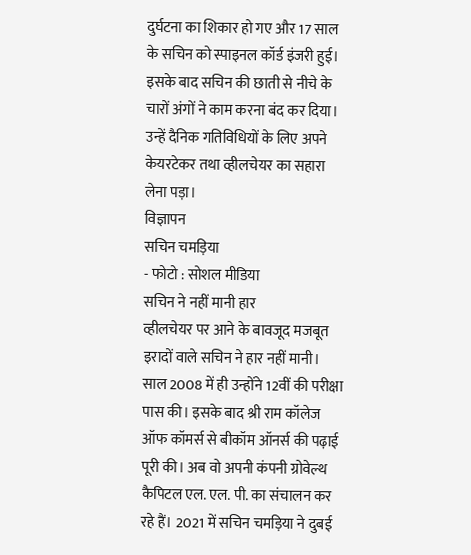दुर्घटना का शिकार हो गए और 17 साल के सचिन को स्पाइनल कॉर्ड इंजरी हुई। इसके बाद सचिन की छाती से नीचे के चारों अंगों ने काम करना बंद कर दिया। उन्हें दैनिक गतिविधियों के लिए अपने केयरटेकर तथा व्हीलचेयर का सहारा लेना पड़ा।
विज्ञापन
सचिन चमड़िया
- फोटो : सोशल मीडिया
सचिन ने नहीं मानी हार
व्हीलचेयर पर आने के बावजूद मजबूत इरादों वाले सचिन ने हार नहीं मानी। साल 2008 में ही उन्होंने 12वीं की परीक्षा पास की। इसके बाद श्री राम कॉलेज ऑफ कॉमर्स से बीकॉम ऑनर्स की पढ़ाई पूरी की। अब वो अपनी कंपनी ग्रोवेल्थ कैपिटल एल. एल. पी. का संचालन कर रहे हैं। 2021 में सचिन चमड़िया ने दुबई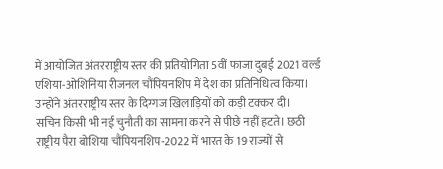में आयोजित अंतरराष्ट्रीय स्तर की प्रतियोगिता 5वीं फाजा दुबई 2021 वर्ल्ड एशिया-ओशिनिया रीजनल चौंपियनशिप में देश का प्रतिनिधित्व किया। उन्होंने अंतरराष्ट्रीय स्तर के दिग्गज खिलाड़ियों को कड़ी टक्कर दी।
सचिन किसी भी नई चुनौती का सामना करने से पीछे नहीं हटते। छठी राष्ट्रीय पैरा बोशिया चौंपियनशिप-2022 में भारत के 19 राज्यों से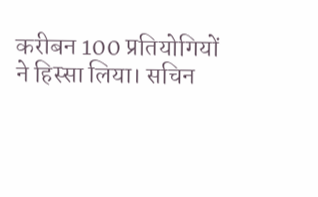करीबन 100 प्रतियोगियों ने हिस्सा लिया। सचिन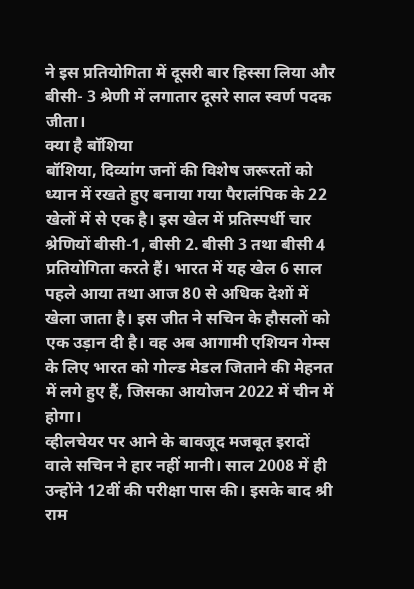ने इस प्रतियोगिता में दूसरी बार हिस्सा लिया और बीसी- 3 श्रेणी में लगातार दूसरे साल स्वर्ण पदक जीता।
क्या है बॉशिया
बॉशिया, दिव्यांग जनों की विशेष जरूरतों को ध्यान में रखते हुए बनाया गया पैरालंपिक के 22 खेलों में से एक है। इस खेल में प्रतिस्पर्धी चार श्रेणियों बीसी-1, बीसी 2. बीसी 3 तथा बीसी 4 प्रतियोगिता करते हैं। भारत में यह खेल 6 साल पहले आया तथा आज 80 से अधिक देशों में खेला जाता है। इस जीत ने सचिन के हौसलों को एक उड़ान दी है। वह अब आगामी एशियन गेम्स के लिए भारत को गोल्ड मेडल जिताने की मेहनत में लगे हुए हैं, जिसका आयोजन 2022 में चीन में होगा।
व्हीलचेयर पर आने के बावजूद मजबूत इरादों वाले सचिन ने हार नहीं मानी। साल 2008 में ही उन्होंने 12वीं की परीक्षा पास की। इसके बाद श्री राम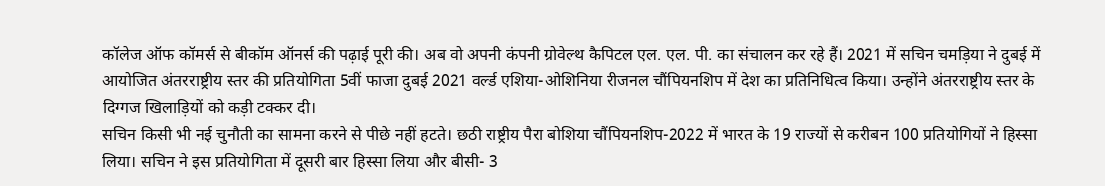कॉलेज ऑफ कॉमर्स से बीकॉम ऑनर्स की पढ़ाई पूरी की। अब वो अपनी कंपनी ग्रोवेल्थ कैपिटल एल. एल. पी. का संचालन कर रहे हैं। 2021 में सचिन चमड़िया ने दुबई में आयोजित अंतरराष्ट्रीय स्तर की प्रतियोगिता 5वीं फाजा दुबई 2021 वर्ल्ड एशिया-ओशिनिया रीजनल चौंपियनशिप में देश का प्रतिनिधित्व किया। उन्होंने अंतरराष्ट्रीय स्तर के दिग्गज खिलाड़ियों को कड़ी टक्कर दी।
सचिन किसी भी नई चुनौती का सामना करने से पीछे नहीं हटते। छठी राष्ट्रीय पैरा बोशिया चौंपियनशिप-2022 में भारत के 19 राज्यों से करीबन 100 प्रतियोगियों ने हिस्सा लिया। सचिन ने इस प्रतियोगिता में दूसरी बार हिस्सा लिया और बीसी- 3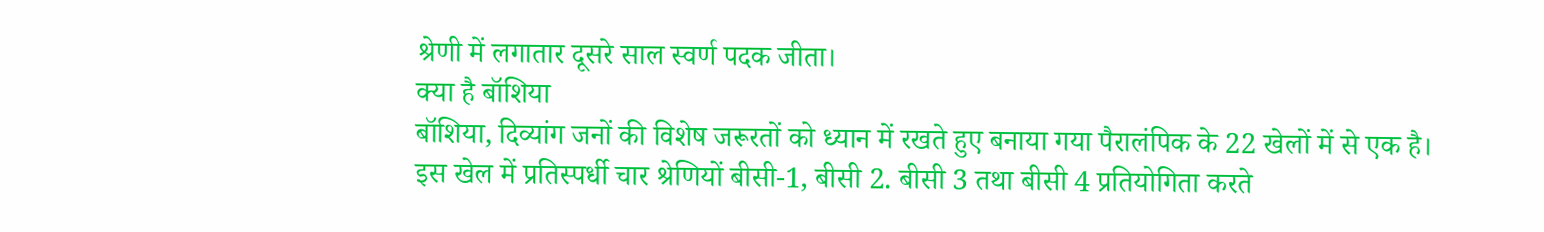श्रेणी में लगातार दूसरे साल स्वर्ण पदक जीता।
क्या है बॉशिया
बॉशिया, दिव्यांग जनों की विशेष जरूरतों को ध्यान में रखते हुए बनाया गया पैरालंपिक के 22 खेलों में से एक है। इस खेल में प्रतिस्पर्धी चार श्रेणियों बीसी-1, बीसी 2. बीसी 3 तथा बीसी 4 प्रतियोगिता करते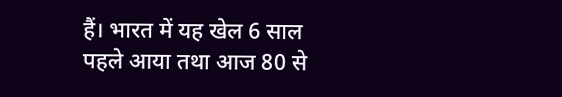हैं। भारत में यह खेल 6 साल पहले आया तथा आज 80 से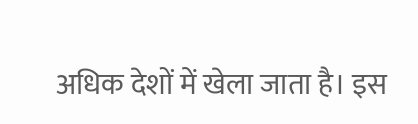अधिक देशों में खेला जाता है। इस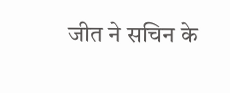जीत ने सचिन के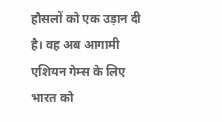हौसलों को एक उड़ान दी है। वह अब आगामी एशियन गेम्स के लिए भारत को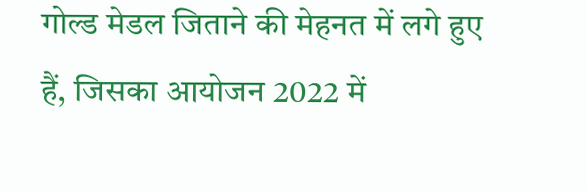गोल्ड मेडल जिताने की मेहनत में लगे हुए हैं, जिसका आयोजन 2022 में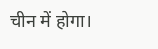चीन में होगा।